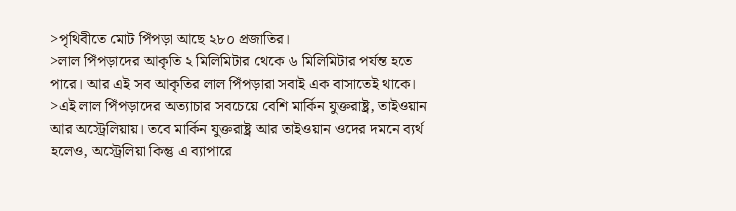>পৃথিবীতে মোট পিঁপড়া আছে ২৮০ প্রজাতির।
>লাল পিঁপড়াদের আকৃতি ২ মিলিমিটার থেকে ৬ মিলিমিটার পর্যন্ত হতে পারে। আর এই সব আকৃতির লাল পিঁপড়ারা সবাই এক বাসাতেই থাকে।
>এই লাল পিঁপড়াদের অত্যাচার সবচেয়ে বেশি মার্কিন যুক্তরাষ্ট্র, তাইওয়ান আর অস্ট্রেলিয়ায়। তবে মার্কিন যুক্তরাষ্ট্র আর তাইওয়ান ওদের দমনে ব্যর্থ হলেও, অস্ট্রেলিয়া কিন্তু এ ব্যাপারে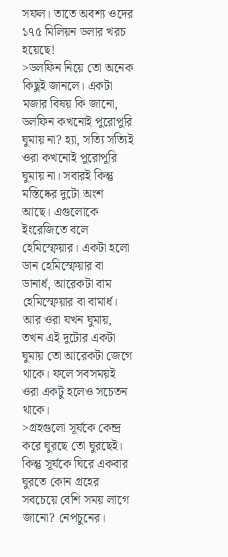সফল। তাতে অবশ্য ওদের ১৭৫ মিলিয়ন ডলার খরচ হয়েছে!
>ডলফিন নিয়ে তো অনেক কিছুই জানলে। একটা মজার বিষয় কি জানো, ডলফিন কখনোই পুরোপুরি ঘুমায় না? হ্যা, সত্যি সত্যিই ওরা কখনোই পুরোপুরি ঘুমায় না। সবারই কিন্তু মস্তিষ্কের দুটো অংশ আছে। এগুলোকে ইংরেজিতে বলে হেমিস্ফেয়ার। একটা হলো ডান হেমিস্ফেয়ার বা ডানার্ধ, আরেকটা বাম হেমিস্ফেয়ার বা বামার্ধ। আর ওরা যখন ঘুমায়, তখন এই দুটোর একটা ঘুমায় তো আরেকটা জেগে থাকে। ফলে সবসময়ই ওরা একটু হলেও সচেতন থাকে।
>গ্রহগুলো সূর্যকে কেন্দ্র করে ঘুরছে তো ঘুরছেই। কিন্তু সূর্যকে ঘিরে একবার ঘুরতে কোন গ্রহের সবচেয়ে বেশি সময় লাগে জানো? নেপচুনের।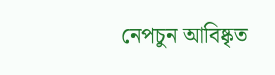নেপচুন আবিষ্কৃত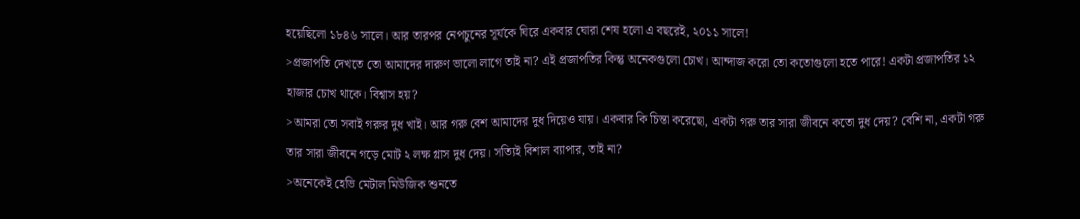হয়েছিলো ১৮৪৬ সালে। আর তারপর নেপচুনের সূর্যকে ঘিরে একবার ঘোরা শেষ হলো এ বছরেই, ২০১১ সালে!
>প্রজাপতি দেখতে তো আমাদের দারুণ ভালো লাগে তাই না? এই প্রজাপতির কিন্তু অনেকগুলো চোখ। আন্দাজ করো তো কতোগুলো হতে পারে! একটা প্রজাপতির ১২ হাজার চোখ থাকে। বিশ্বাস হয়?
>আমরা তো সবাই গরুর দুধ খাই। আর গরু বেশ আমাদের দুধ দিয়েও যায়। একবার কি চিন্তা করেছো, একটা গরু তার সারা জীবনে কতো দুধ দেয়? বেশি না, একটা গরু তার সারা জীবনে গড়ে মোট ২ লক্ষ গ্লাস দুধ দেয়। সত্যিই বিশাল ব্যাপার, তাই না?
>অনেকেই হেভি মেটাল মিউজিক শুনতে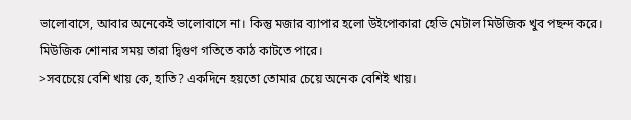ভালোবাসে, আবার অনেকেই ভালোবাসে না। কিন্তু মজার ব্যাপার হলো উইপোকারা হেভি মেটাল মিউজিক খুব পছন্দ করে। মিউজিক শোনার সময় তারা দ্বিগুণ গতিতে কাঠ কাটতে পারে।
>সবচেয়ে বেশি খায় কে, হাতি? একদিনে হয়তো তোমার চেয়ে অনেক বেশিই খায়।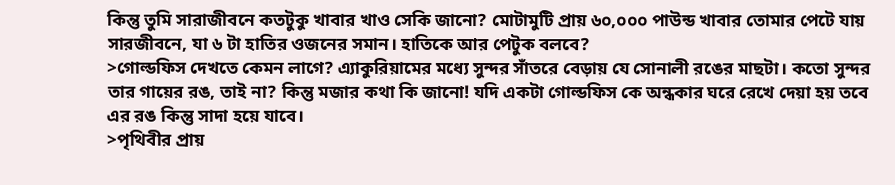কিন্তু তুমি সারাজীবনে কতটুকু খাবার খাও সেকি জানো? মোটামুটি প্রায় ৬০,০০০ পাউন্ড খাবার তোমার পেটে যায় সারজীবনে, যা ৬ টা হাতির ওজনের সমান। হাতিকে আর পেটুক বলবে?
>গোল্ডফিস দেখতে কেমন লাগে? এ্যাকুরিয়ামের মধ্যে সুন্দর সাঁতরে বেড়ায় যে সোনালী রঙের মাছটা। কতো সুন্দর তার গায়ের রঙ, তাই না? কিন্তু মজার কথা কি জানো! যদি একটা গোল্ডফিস কে অন্ধকার ঘরে রেখে দেয়া হয় তবে এর রঙ কিন্তু সাদা হয়ে যাবে।
>পৃথিবীর প্রায়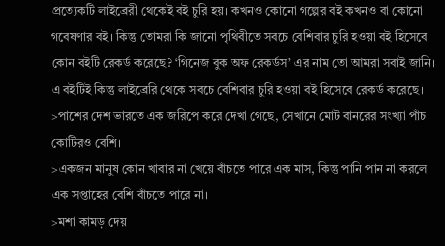প্রত্যেকটি লাইব্রেরী থেকেই বই চুরি হয়। কখনও কোনো গল্পের বই কখনও বা কোনো গবেষণার বই। কিন্তু তোমরা কি জানো পৃথিবীতে সবচে বেশিবার চুরি হওয়া বই হিসেবে কোন বইটি রেকর্ড করেছে? ‘গিনেজ বুক অফ রেকর্ডস’ এর নাম তো আমরা সবাই জানি। এ বইটিই কিন্তু লাইব্রেরি থেকে সবচে বেশিবার চুরি হওয়া বই হিসেবে রেকর্ড করেছে।
>পাশের দেশ ভারতে এক জরিপে করে দেখা গেছে, সেখানে মোট বানরের সংখ্যা পাঁচ কোটিরও বেশি।
>একজন মানুষ কোন খাবার না খেয়ে বাঁচতে পারে এক মাস, কিন্তু পানি পান না করলে এক সপ্তাহের বেশি বাঁচতে পারে না।
>মশা কামড় দেয়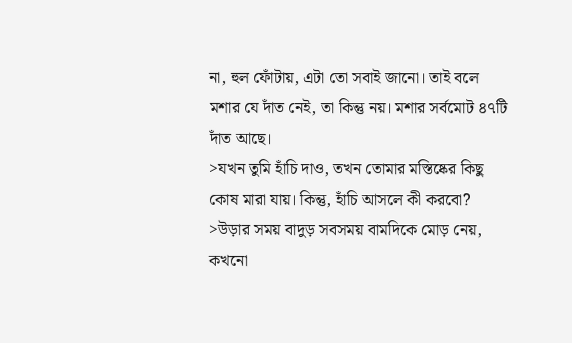না, হুল ফোঁটায়, এটা তো সবাই জানো। তাই বলে মশার যে দাঁত নেই, তা কিন্তু নয়। মশার সর্বমোট ৪৭টি দাঁত আছে।
>যখন তুমি হাঁচি দাও, তখন তোমার মস্তিষ্কের কিছু কোষ মারা যায়। কিন্তু, হাঁচি আসলে কী করবো?
>উড়ার সময় বাদুড় সবসময় বামদিকে মোড় নেয়, কখনো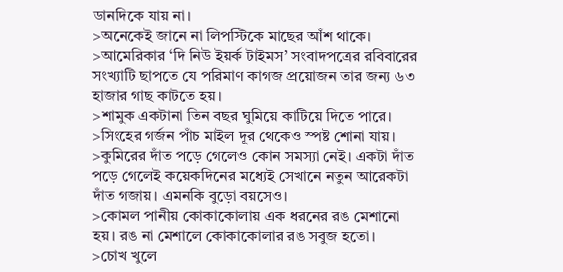ডানদিকে যায় না।
>অনেকেই জানে না লিপস্টিকে মাছের আঁশ থাকে।
>আমেরিকার ‘দি নিউ ইয়র্ক টাইমস’ সংবাদপত্রের রবিবারের সংখ্যাটি ছাপতে যে পরিমাণ কাগজ প্রয়োজন তার জন্য ৬৩ হাজার গাছ কাটতে হয়।
>শামুক একটানা তিন বছর ঘুমিয়ে কাটিয়ে দিতে পারে।
>সিংহের গর্জন পাঁচ মাইল দূর থেকেও স্পষ্ট শোনা যায়।
>কুমিরের দাঁত পড়ে গেলেও কোন সমস্যা নেই। একটা দাঁত পড়ে গেলেই কয়েকদিনের মধ্যেই সেখানে নতুন আরেকটা দাঁত গজায়। এমনকি বুড়ো বয়সেও।
>কোমল পানীয় কোকাকোলায় এক ধরনের রঙ মেশানো হয়। রঙ না মেশালে কোকাকোলার রঙ সবুজ হতো।
>চোখ খুলে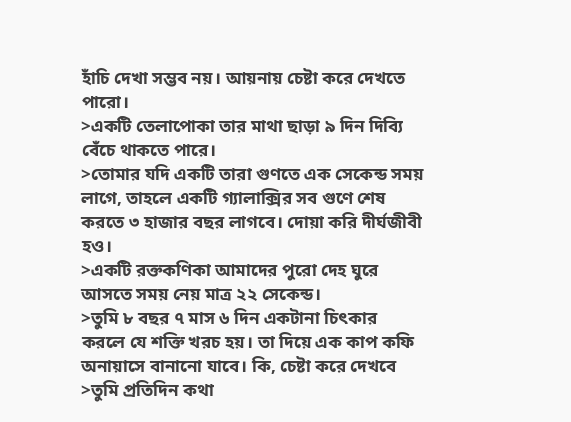হাঁচি দেখা সম্ভব নয়। আয়নায় চেষ্টা করে দেখতে পারো।
>একটি তেলাপোকা তার মাথা ছাড়া ৯ দিন দিব্যি বেঁচে থাকতে পারে।
>তোমার যদি একটি তারা গুণতে এক সেকেন্ড সময় লাগে, তাহলে একটি গ্যালাক্সির সব গুণে শেষ করতে ৩ হাজার বছর লাগবে। দোয়া করি দীর্ঘজীবী হও।
>একটি রক্তকণিকা আমাদের পুরো দেহ ঘুরে আসতে সময় নেয় মাত্র ২২ সেকেন্ড।
>তুমি ৮ বছর ৭ মাস ৬ দিন একটানা চিৎকার করলে যে শক্তি খরচ হয়। তা দিয়ে এক কাপ কফি অনায়াসে বানানো যাবে। কি, চেষ্টা করে দেখবে
>তুমি প্রতিদিন কথা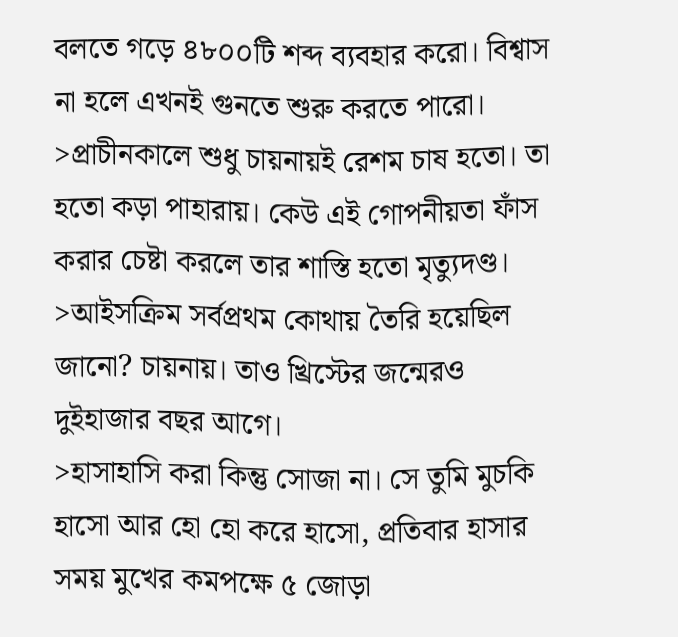বলতে গড়ে ৪৮০০টি শব্দ ব্যবহার করো। বিশ্বাস না হলে এখনই গুনতে শুরু করতে পারো।
>প্রাচীনকালে শুধু চায়নায়ই রেশম চাষ হতো। তা হতো কড়া পাহারায়। কেউ এই গোপনীয়তা ফাঁস করার চেষ্টা করলে তার শাস্তি হতো মৃত্যুদণ্ড।
>আইসক্রিম সর্বপ্রথম কোথায় তৈরি হয়েছিল জানো? চায়নায়। তাও খ্রিস্টের জন্মেরও দুইহাজার বছর আগে।
>হাসাহাসি করা কিন্তু সোজা না। সে তুমি মুচকি হাসো আর হো হো করে হাসো, প্রতিবার হাসার সময় মুখের কমপক্ষে ৫ জোড়া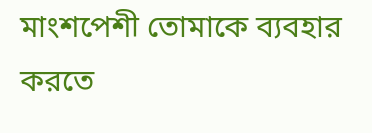মাংশপেশী তোমাকে ব্যবহার করতে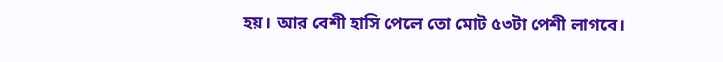হয়। আর বেশী হাসি পেলে তো মোট ৫৩টা পেশী লাগবে।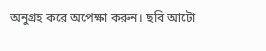অনুগ্রহ করে অপেক্ষা করুন। ছবি আটো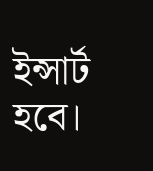ইন্সার্ট হবে।